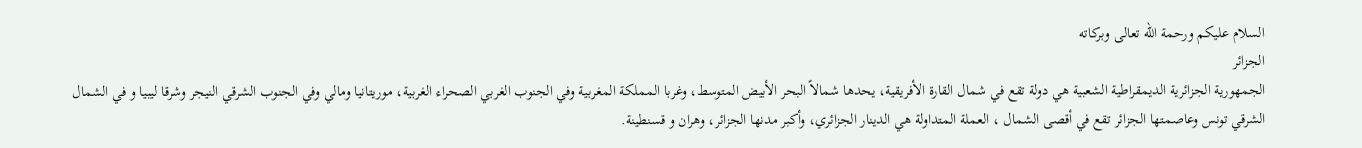السلام عليكم ورحمة الله تعالى وبركاته
الجزائر
الجمهورية الجزائرية الديمقراطية الشعبية هي دولة تقع في شمال القارة الأفريقية، يحدها شمالاً البحر الأبيض المتوسط، وغربا المملكة المغربية وفي الجنوب الغربي الصحراء الغربية، موريتانيا ومالي وفي الجنوب الشرقي النيجر وشرقا ليبيا و في الشمال الشرقي تونس وعاصمتها الجزائر تقع في أقصى الشمال ، العملة المتداولة هي الدينار الجزائري، وأكبر مدنها الجزائر، وهران و قسنطينة.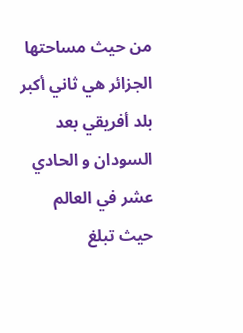من حيث مساحتها الجزائر هي ثاني أكبر بلد أفريقي بعد السودان و الحادي عشر في العالم حيث تبلغ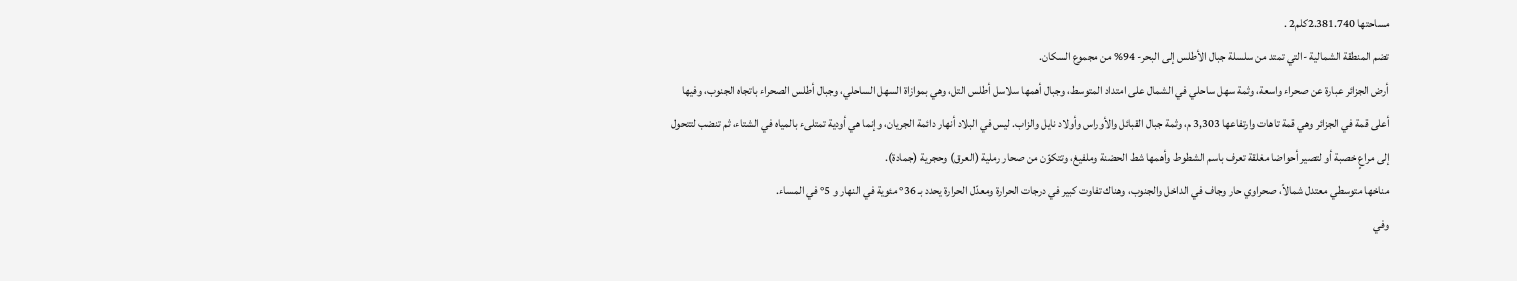مساحتها 2.381.740كلم2 .
تضم المنطقة الشمالية -التي تمتد من سلسلة جبال الأطلس إلى البحر- 94% من مجموع السكان.
أرض الجزائر عبارة عن صحراء واسعة، وثمة سهل ساحلي في الشمال على امتداد المتوسط، وجبال أهمها سلاسل أطلس التل، وهي بموازاة السهل الساحلي، وجبال أطلس الصحراء باتجاه الجنوب، وفيها أعلى قمة في الجزائر وهي قمة تاهات وارتفاعها 3,303 م، وثمة جبال القبائل والأوراس وأولاد نايل والزاب. ليس في البلاد أنهار دائمة الجريان، وإنما هي أودية تمتلىء بالمياه في الشتاء، ثم تنضب لتتحول إلى مراعٍ خصبة أو لتصير أحواضا مغلقة تعرف باسم الشطوط وأهمها شط الحضنة وملفيغ، وتتكوّن من صحار رملية (العرق) وحجرية (جمادة).
مناخها متوسطي معتدل شمالاً، صحراوي حار وجاف في الداخل والجنوب، وهناك تفاوت كبير في درجات الحرارة ومعدّل الحرارة يحدد بـ 36° مئوية في النهار و 5° في المساء.
وفي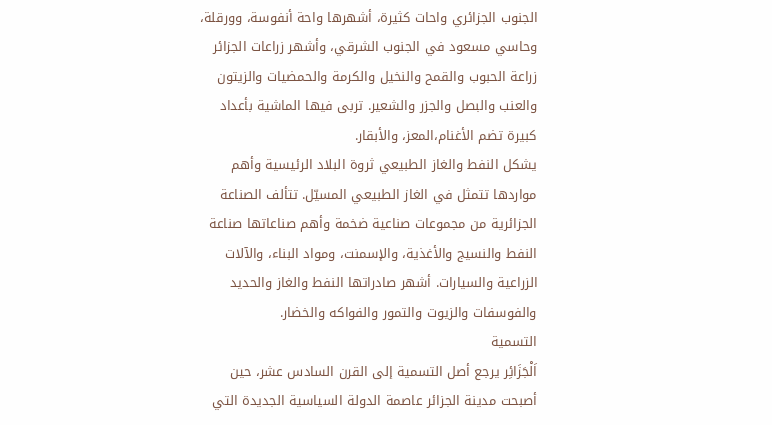الجنوب الجزائري واحات كثيرة، أشهرها واحة أنفوسة، وورقلة، وحاسي مسعود في الجنوب الشرقي، وأشهر زراعات الجزائر زراعة الحبوب والقمح والنخيل والكرمة والحمضيات والزيتون والعنب والبصل والجزر والشعير. تربى فيها الماشية بأعداد كبيرة تضم الأغنام،المعز، والأبقار.
يشكل النفط والغاز الطبيعي ثروة البلاد الرئيسية وأهم مواردها تتمثل في الغاز الطبيعي المسيّل. تتألف الصناعة الجزائرية من مجموعات صناعية ضخمة وأهم صناعاتها صناعة النفط والنسيج والأغذية، والإسمنت، ومواد البناء، والآلات الزراعية والسيارات. أشهر صادراتها النفط والغاز والحديد والفوسفات والزيوت والتمور والفواكه والخضار.
التسمية
اَلْجَزَائِر يرجع أصل التسمية إلى القرن السادس عشر، حين أصبحت مدينة الجزائر عاصمة الدولة السياسية الجديدة التي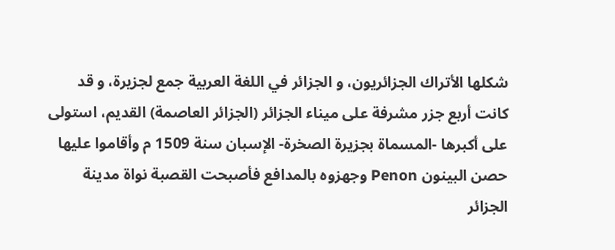شكلها الأتراك الجزائريون، و الجزائر في اللغة العربية جمع لجزيرة، و قد كانت أربع جزر مشرفة على ميناء الجزائر (الجزائر العاصمة) القديم، استولى على أكبرها -المسماة بجزيرة الصخرة- الإسبان سنة 1509 م وأقاموا عليها حصن البينون Penon وجهزوه بالمدافع فأصبحت القصبة نواة مدينة الجزائر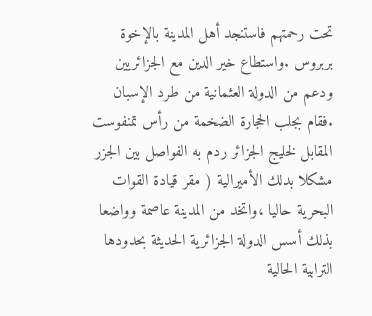تحت رحمتهم فاستنجد أهل المدينة بالإخوة بربروس .واستطاع خير الدين مع الجزائريين ودعم من الدولة العثمانية من طرد الإسبان .فقام بجلب الحجارة الضخمة من رأس تمنفوست المقابل لخليج الجزائر ردم به الفواصل بين الجزر مشكلا بدلك الأميرالية ( مقر قيادة القوات البحرية حاليا ،واتخد من المدينة عاصمة وواضعا بذلك أسس الدولة الجزائرية الحديثة بحدودها الترابية الحالية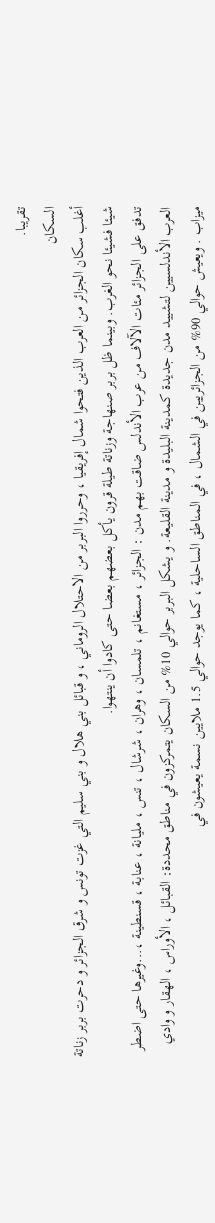تقريبا.
السكان
أغلب سكان الجزائر من العرب الذين فتحوا شمال إفريقيا ، وحرروا البربر من الاحتلال الروماني ، و قبائل بني هلال و بني سليم التي غزت تونس و شرق الجزائر و دحرت بربر زناتة شيئا فشيئا نحو الغرب. وبينما ظل بربر صنهاجة وزناتة طيلة قرون يأكل بعضهم بعضا حتى كادوا أن ينتهوا.
تدفق على الجزائر مئات الآلاف من عرب الأندلس ضاقت بهم مدن : الجزائر ، مستغانم ، تلمسان ، وهران ، شرشال ، تنس ، مليانة ، عنابة ، قسنطينة ،...وغيرها حتى اضطر العرب الأندلسيين لتشييد مدن جديدة كمدينة البليدة و مدينة القليعة. و يشكل البربر حوالي 10% من السكان يتمركزون في مناطق محددة: القبائل ، الأوراس ، الهقار و وادي ميزاب . ويعيش حوالي 90% من الجزائريين في الشمال ، في المناطق الساحلية ، كما يوجد حوالي 1.5 ملايين نسمة يعيشون في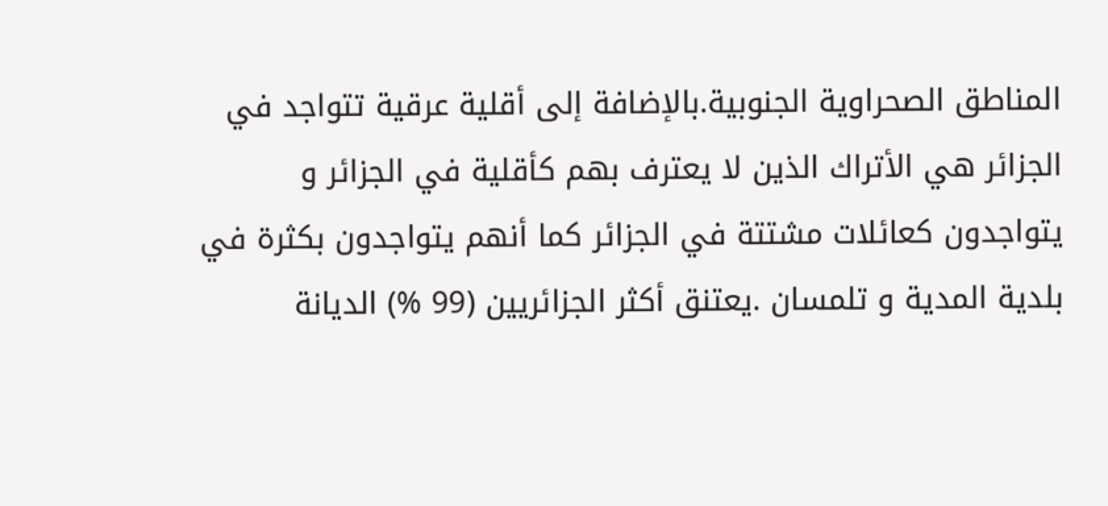المناطق الصحراوية الجنوبية.بالإضافة إلى أقلية عرقية تتواجد في الجزائر هي الأتراك الذين لا يعترف بهم كأقلية في الجزائر و يتواجدون كعائلات مشتتة في الجزائر كما أنهم يتواجدون بكثرة في بلدية المدية و تلمسان .يعتنق أكثر الجزائريين (99 %) الديانة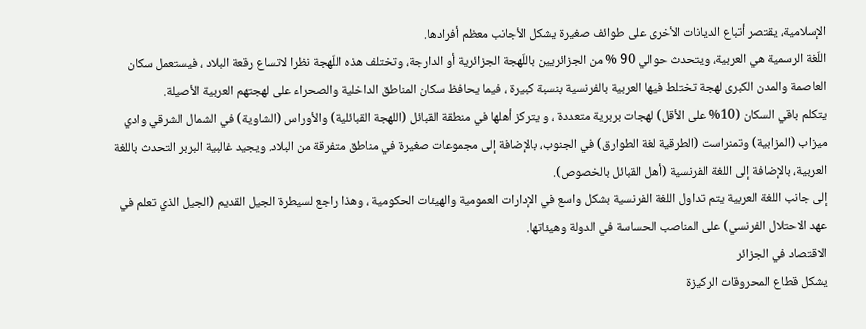الإسلامية، يقتصر أتباع الديانات الأخرى على طوائف صغيرة يشكل الأجانب معظم أفرادها.
اللّغة الرسمية هي العربية، ويتحدث حوالي 90 % من الجزائريين باللّهجة الجزائرية أو الدارجة، وتختلف هذه اللّهجة نظرا لاتساع رقعة البلاد ، فيستعمل سكان العاصمة والمدن الكبرى لهجة تختلط فيها العربية بالفرنسية بنسبة كبيرة ، فيما يحافظ سكان المناطق الداخلية والصحراء على لهجتهم العربية الأصيلة.
يتكلم باقي السكان (10% على الأقل) لهجات بربرية متعددة ، و يتركز أهلها في منطقة القبائل (اللهجة القبائلية) والأوراس (الشاوية) في الشمال الشرقي وادي ميزاب (المزابية) وتمنراست (الطرقية لغة الطوارق) في الجنوب، بالإضافة إلى مجموعات صغيرة في مناطق متفرقة من البلاد. ويجيد غالبية البربر التحدث باللغة العربية، بالإضافة إلى اللغة الفرنسية (أهل القبائل بالخصوص).
إلى جانب اللغة العربية يتم تداول اللغة الفرنسية بشكل واسع في الإدارات العمومية والهيئات الحكومية ، وهذا راجع لسيطرة الجيل القديم (الجيل الذي تعلم في عهد الاحتلال الفرنسي) على المناصب الحساسة في الدولة وهيئاتها.
الاقتصاد في الجزائر
يشكل قطاع المحروقات الركيزة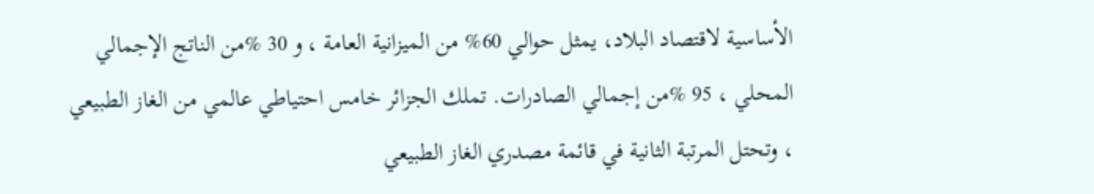الأساسية لاقتصاد البلاد، يمثل حوالي 60% من الميزانية العامة ، و 30 %من الناتج الإجمالي المحلي ، 95 %من إجمالي الصادرات. تملك الجزائر خامس احتياطي عالمي من الغاز الطبيعي ، وتحتل المرتبة الثانية في قائمة مصدري الغاز الطبيعي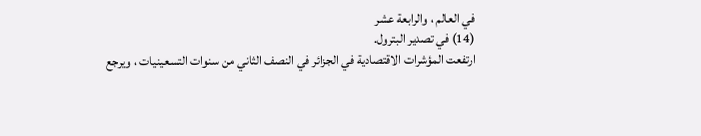في العالم ، والرابعة عشر
(14) في تصدير البترول.
ارتفعت المؤشرات الاقتصادية في الجزائر في النصف الثاني من سنوات التسعينيات ، ويرجع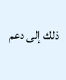ذلك إلى دعم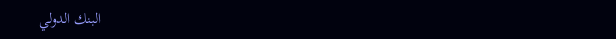البنك الدولي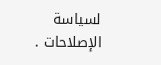لسياسة الإصلاحات .